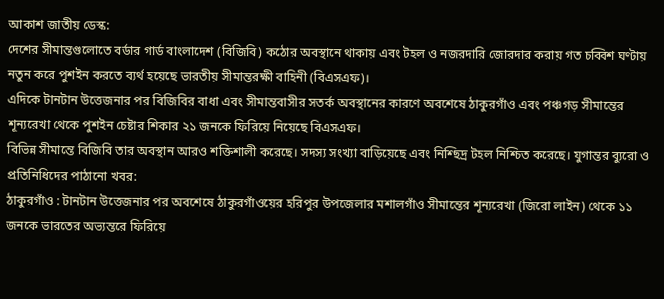আকাশ জাতীয় ডেস্ক:
দেশের সীমান্তগুলোতে বর্ডার গার্ড বাংলাদেশ (বিজিবি) কঠোর অবস্থানে থাকায় এবং টহল ও নজরদারি জোরদার করায় গত চব্বিশ ঘণ্টায় নতুন করে পুশইন করতে ব্যর্থ হয়েছে ভারতীয় সীমান্তরক্ষী বাহিনী (বিএসএফ)।
এদিকে টানটান উত্তেজনার পর বিজিবির বাধা এবং সীমান্তবাসীর সতর্ক অবস্থানের কারণে অবশেষে ঠাকুরগাঁও এবং পঞ্চগড় সীমান্তের শূন্যরেখা থেকে পুশইন চেষ্টার শিকার ২১ জনকে ফিরিয়ে নিয়েছে বিএসএফ।
বিভিন্ন সীমান্তে বিজিবি তার অবস্থান আরও শক্তিশালী করেছে। সদস্য সংখ্যা বাড়িয়েছে এবং নিশ্ছিদ্র টহল নিশ্চিত করেছে। যুগান্তর ব্যুরো ও প্রতিনিধিদের পাঠানো খবর:
ঠাকুরগাঁও : টানটান উত্তেজনার পর অবশেষে ঠাকুরগাঁওয়ের হরিপুর উপজেলার মশালগাঁও সীমান্তের শূন্যরেখা (জিরো লাইন) থেকে ১১ জনকে ভারতের অভ্যন্তরে ফিরিয়ে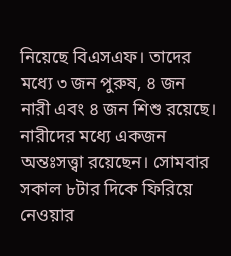নিয়েছে বিএসএফ। তাদের মধ্যে ৩ জন পুরুষ, ৪ জন নারী এবং ৪ জন শিশু রয়েছে। নারীদের মধ্যে একজন অন্তঃসত্ত্বা রয়েছেন। সোমবার সকাল ৮টার দিকে ফিরিয়ে নেওয়ার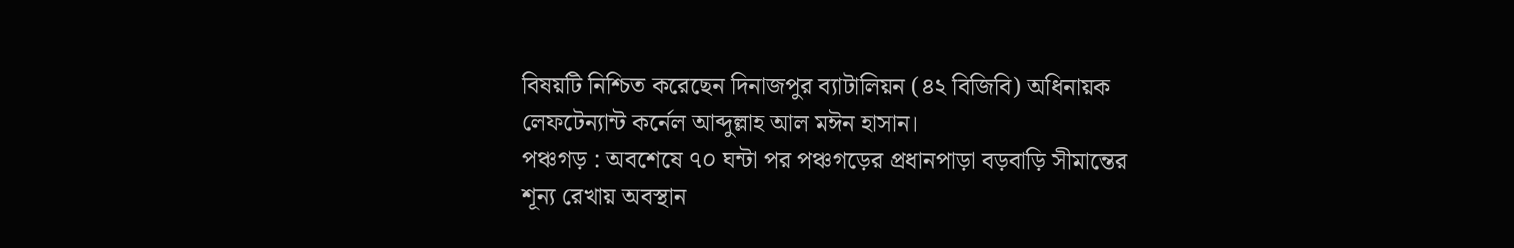বিষয়টি নিশ্চিত করেছেন দিনাজপুর ব্যাটালিয়ন (৪২ বিজিবি) অধিনায়ক লেফটেন্যান্ট কর্নেল আব্দুল্লাহ আল মঈন হাসান।
পঞ্চগড় : অবশেষে ৭০ ঘন্টা পর পঞ্চগড়ের প্রধানপাড়া বড়বাড়ি সীমান্তের শূন্য রেখায় অবস্থান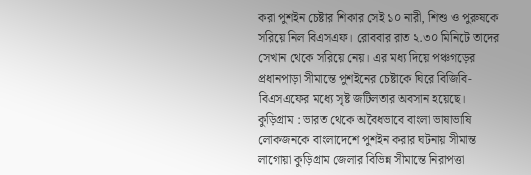করা পুশইন চেষ্টার শিকার সেই ১০ নারী, শিশু ও পুরুষকে সরিয়ে নিল বিএসএফ। রোববার রাত ২.৩০ মিনিটে তাদের সেখান থেকে সরিয়ে নেয়। এর মধ্য দিয়ে পঞ্চগড়ের প্রধানপাড়া সীমান্তে পুশইনের চেষ্টাকে ঘিরে বিজিবি-বিএসএফের মধ্যে সৃষ্ট জটিলতার অবসান হয়েছে।
কুড়িগ্রাম : ভারত থেকে অবৈধভাবে বাংলা ভাষাভাষি লোকজনকে বাংলাদেশে পুশইন করার ঘটনায় সীমান্ত লাগোয়া কুড়িগ্রাম জেলার বিভিন্ন সীমান্তে নিরাপত্তা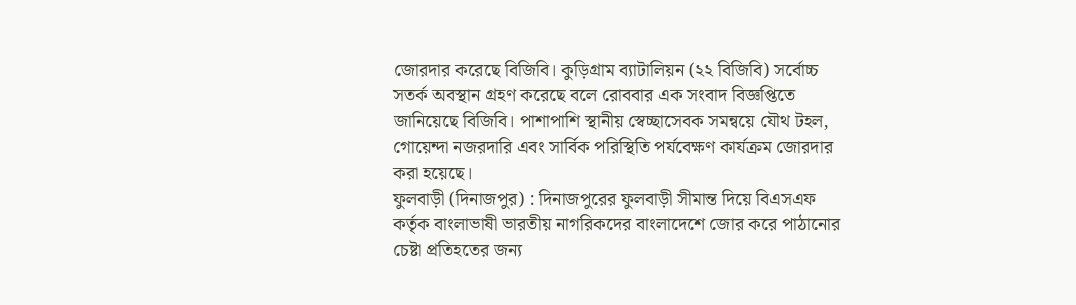জোরদার করেছে বিজিবি। কুড়িগ্রাম ব্যাটালিয়ন (২২ বিজিবি) সর্বোচ্চ সতর্ক অবস্থান গ্রহণ করেছে বলে রোববার এক সংবাদ বিজ্ঞপ্তিতে জানিয়েছে বিজিবি। পাশাপাশি স্থানীয় স্বেচ্ছাসেবক সমন্বয়ে যৌথ টহল, গোয়েন্দা নজরদারি এবং সার্বিক পরিস্থিতি পর্যবেক্ষণ কার্যক্রম জোরদার করা হয়েছে।
ফুলবাড়ী (দিনাজপুর) : দিনাজপুরের ফুলবাড়ী সীমান্ত দিয়ে বিএসএফ কর্তৃক বাংলাভাষী ভারতীয় নাগরিকদের বাংলাদেশে জোর করে পাঠানোর চেষ্টা প্রতিহতের জন্য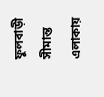ফুলবাড়ী সীমান্ত এলাকায়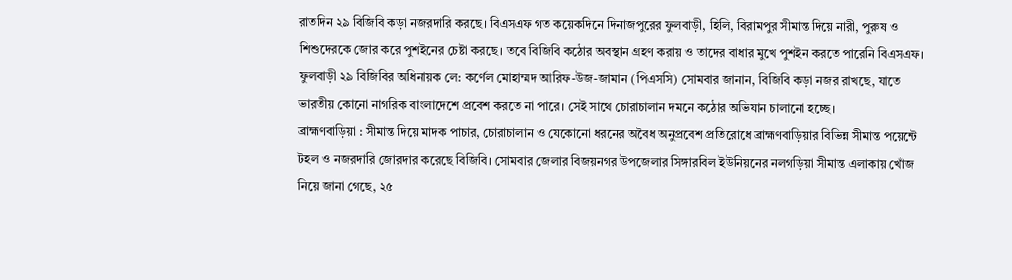রাতদিন ২৯ বিজিবি কড়া নজরদারি করছে। বিএসএফ গত কয়েকদিনে দিনাজপুরের ফুলবাড়ী, হিলি, বিরামপুর সীমান্ত দিয়ে নারী, পুরুষ ও শিশুদেরকে জোর করে পুশইনের চেষ্টা করছে। তবে বিজিবি কঠোর অবস্থান গ্রহণ করায় ও তাদের বাধার মুখে পুশইন করতে পারেনি বিএসএফ। ফুলবাড়ী ২৯ বিজিবির অধিনায়ক লে: কর্ণেল মোহাম্মদ আরিফ-উজ-জামান (পিএসসি) সোমবার জানান, বিজিবি কড়া নজর রাখছে, যাতে ভারতীয় কোনো নাগরিক বাংলাদেশে প্রবেশ করতে না পারে। সেই সাথে চোরাচালান দমনে কঠোর অভিযান চালানো হচ্ছে।
ব্রাহ্মণবাড়িয়া : সীমান্ত দিয়ে মাদক পাচার, চোরাচালান ও যেকোনো ধরনের অবৈধ অনুপ্রবেশ প্রতিরোধে ব্রাহ্মণবাড়িয়ার বিভিন্ন সীমান্ত পয়েন্টে টহল ও নজরদারি জোরদার করেছে বিজিবি। সোমবার জেলার বিজয়নগর উপজেলার সিঙ্গারবিল ইউনিয়নের নলগড়িয়া সীমান্ত এলাকায় খোঁজ নিয়ে জানা গেছে, ২৫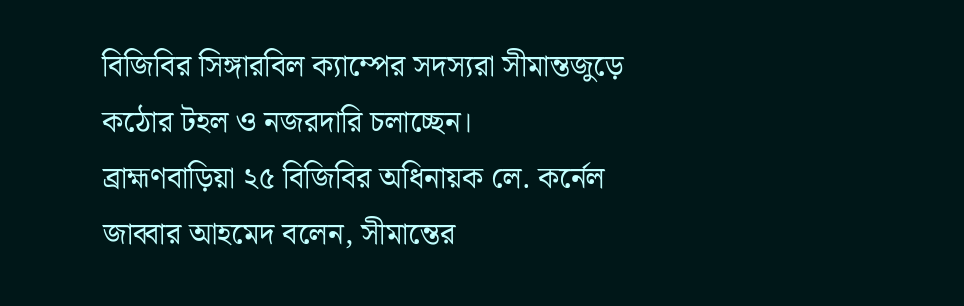বিজিবির সিঙ্গারবিল ক্যাম্পের সদস্যরা সীমান্তজুড়ে কঠোর টহল ও নজরদারি চলাচ্ছেন।
ব্রাহ্মণবাড়িয়া ২৫ বিজিবির অধিনায়ক লে. কর্নেল জাব্বার আহমেদ বলেন, সীমান্তের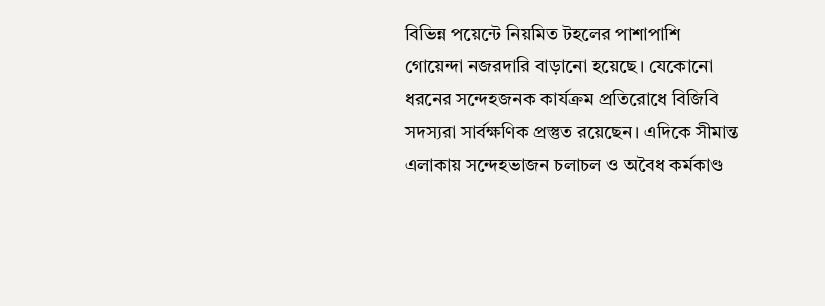বিভিন্ন পয়েন্টে নিয়মিত টহলের পাশাপাশি গোয়েন্দা নজরদারি বাড়ানো হয়েছে। যেকোনো ধরনের সন্দেহজনক কার্যক্রম প্রতিরোধে বিজিবি সদস্যরা সার্বক্ষণিক প্রস্তুত রয়েছেন। এদিকে সীমান্ত এলাকায় সন্দেহভাজন চলাচল ও অবৈধ কর্মকাণ্ড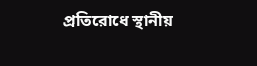প্রতিরোধে স্থানীয়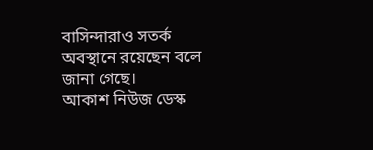বাসিন্দারাও সতর্ক অবস্থানে রয়েছেন বলে জানা গেছে।
আকাশ নিউজ ডেস্ক